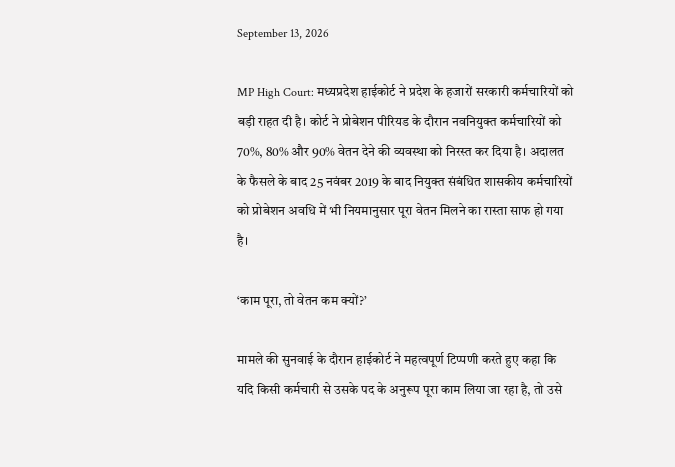September 13, 2026

MP High Court: मध्यप्रदेश हाईकोर्ट ने प्रदेश के हजारों सरकारी कर्मचारियों को बड़ी राहत दी है। कोर्ट ने प्रोबेशन पीरियड के दौरान नवनियुक्त कर्मचारियों को 70%, 80% और 90% वेतन देने की व्यवस्था को निरस्त कर दिया है। अदालत के फैसले के बाद 25 नवंबर 2019 के बाद नियुक्त संबंधित शासकीय कर्मचारियों को प्रोबेशन अवधि में भी नियमानुसार पूरा वेतन मिलने का रास्ता साफ हो गया है।

‘काम पूरा, तो वेतन कम क्यों?’

मामले की सुनवाई के दौरान हाईकोर्ट ने महत्वपूर्ण टिप्पणी करते हुए कहा कि यदि किसी कर्मचारी से उसके पद के अनुरूप पूरा काम लिया जा रहा है, तो उसे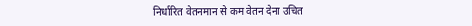निर्धारित वेतनमान से कम वेतन देना उचित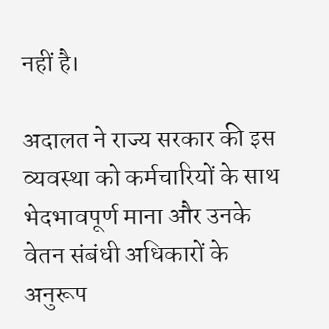नहीं है।

अदालत ने राज्य सरकार की इस व्यवस्था को कर्मचारियों के साथ भेदभावपूर्ण माना और उनके वेतन संबंधी अधिकारों के अनुरूप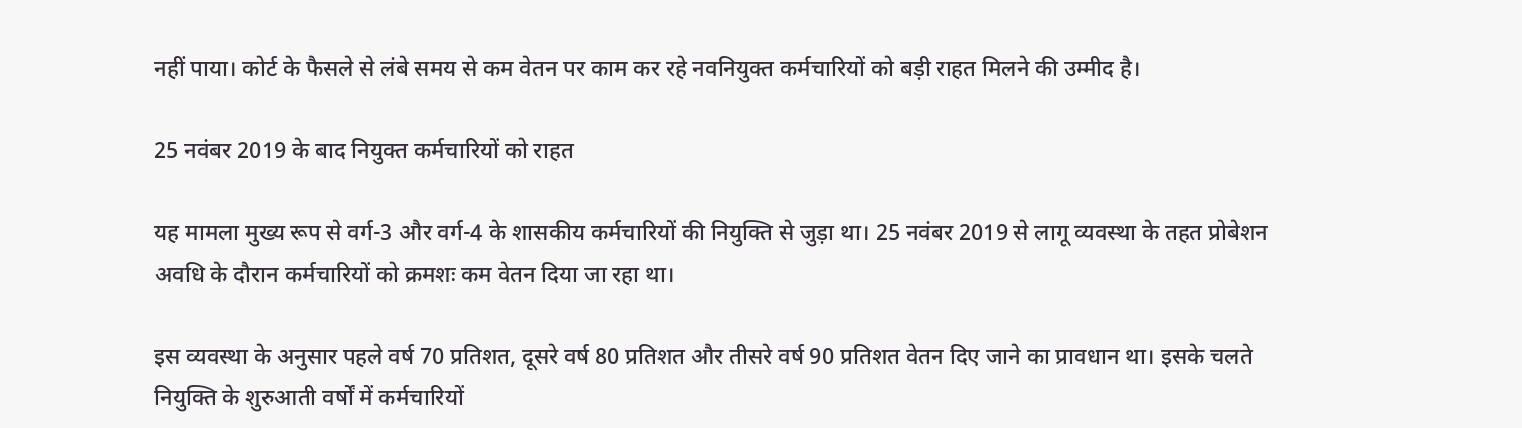नहीं पाया। कोर्ट के फैसले से लंबे समय से कम वेतन पर काम कर रहे नवनियुक्त कर्मचारियों को बड़ी राहत मिलने की उम्मीद है।

25 नवंबर 2019 के बाद नियुक्त कर्मचारियों को राहत

यह मामला मुख्य रूप से वर्ग-3 और वर्ग-4 के शासकीय कर्मचारियों की नियुक्ति से जुड़ा था। 25 नवंबर 2019 से लागू व्यवस्था के तहत प्रोबेशन अवधि के दौरान कर्मचारियों को क्रमशः कम वेतन दिया जा रहा था।

इस व्यवस्था के अनुसार पहले वर्ष 70 प्रतिशत, दूसरे वर्ष 80 प्रतिशत और तीसरे वर्ष 90 प्रतिशत वेतन दिए जाने का प्रावधान था। इसके चलते नियुक्ति के शुरुआती वर्षों में कर्मचारियों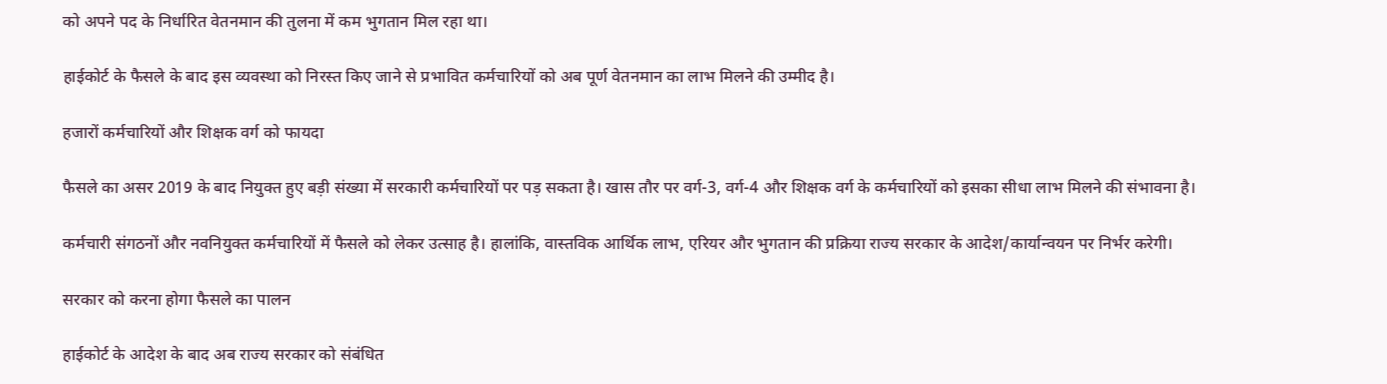को अपने पद के निर्धारित वेतनमान की तुलना में कम भुगतान मिल रहा था।

हाईकोर्ट के फैसले के बाद इस व्यवस्था को निरस्त किए जाने से प्रभावित कर्मचारियों को अब पूर्ण वेतनमान का लाभ मिलने की उम्मीद है।

हजारों कर्मचारियों और शिक्षक वर्ग को फायदा

फैसले का असर 2019 के बाद नियुक्त हुए बड़ी संख्या में सरकारी कर्मचारियों पर पड़ सकता है। खास तौर पर वर्ग-3, वर्ग-4 और शिक्षक वर्ग के कर्मचारियों को इसका सीधा लाभ मिलने की संभावना है।

कर्मचारी संगठनों और नवनियुक्त कर्मचारियों में फैसले को लेकर उत्साह है। हालांकि, वास्तविक आर्थिक लाभ, एरियर और भुगतान की प्रक्रिया राज्य सरकार के आदेश/कार्यान्वयन पर निर्भर करेगी।

सरकार को करना होगा फैसले का पालन

हाईकोर्ट के आदेश के बाद अब राज्य सरकार को संबंधित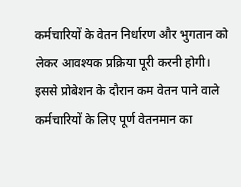कर्मचारियों के वेतन निर्धारण और भुगतान को लेकर आवश्यक प्रक्रिया पूरी करनी होगी। इससे प्रोबेशन के दौरान कम वेतन पाने वाले कर्मचारियों के लिए पूर्ण वेतनमान का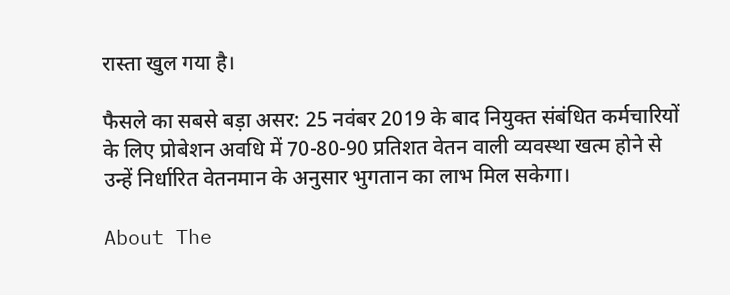रास्ता खुल गया है।

फैसले का सबसे बड़ा असर: 25 नवंबर 2019 के बाद नियुक्त संबंधित कर्मचारियों के लिए प्रोबेशन अवधि में 70-80-90 प्रतिशत वेतन वाली व्यवस्था खत्म होने से उन्हें निर्धारित वेतनमान के अनुसार भुगतान का लाभ मिल सकेगा।

About The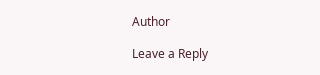Author

Leave a Reply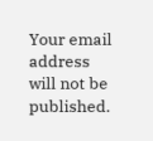Your email address will not be published.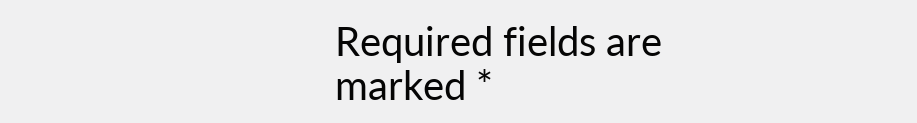Required fields are marked *